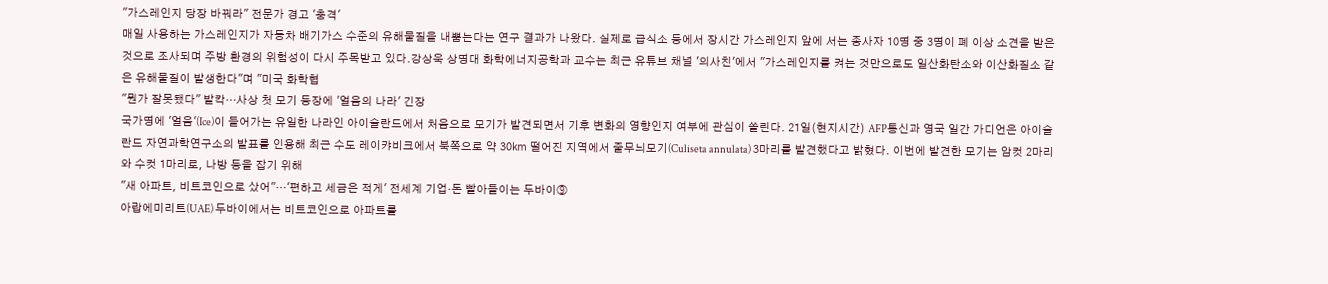"가스레인지 당장 바꿔라" 전문가 경고 '충격'
매일 사용하는 가스레인지가 자동차 배기가스 수준의 유해물질을 내뿜는다는 연구 결과가 나왔다. 실제로 급식소 등에서 장시간 가스레인지 앞에 서는 종사자 10명 중 3명이 폐 이상 소견을 받은 것으로 조사되며 주방 환경의 위험성이 다시 주목받고 있다.강상욱 상명대 화학에너지공학과 교수는 최근 유튜브 채널 '의사친'에서 "가스레인지를 켜는 것만으로도 일산화탄소와 이산화질소 같은 유해물질이 발생한다"며 "미국 화학협
"뭔가 잘못됐다" 발칵…사상 첫 모기 등장에 '얼음의 나라' 긴장
국가명에 '얼음'(Ice)이 들어가는 유일한 나라인 아이슬란드에서 처음으로 모기가 발견되면서 기후 변화의 영향인지 여부에 관심이 쏠린다. 21일(현지시간) AFP통신과 영국 일간 가디언은 아이슬란드 자연과학연구소의 발표를 인용해 최근 수도 레이캬비크에서 북쪽으로 약 30㎞ 떨어진 지역에서 줄무늬모기(Culiseta annulata) 3마리를 발견했다고 밝혔다. 이번에 발견한 모기는 암컷 2마리와 수컷 1마리로, 나방 등을 잡기 위해
"새 아파트, 비트코인으로 샀어"…'편하고 세금은 적게' 전세계 기업·돈 빨아들이는 두바이⑨
아랍에미리트(UAE) 두바이에서는 비트코인으로 아파트를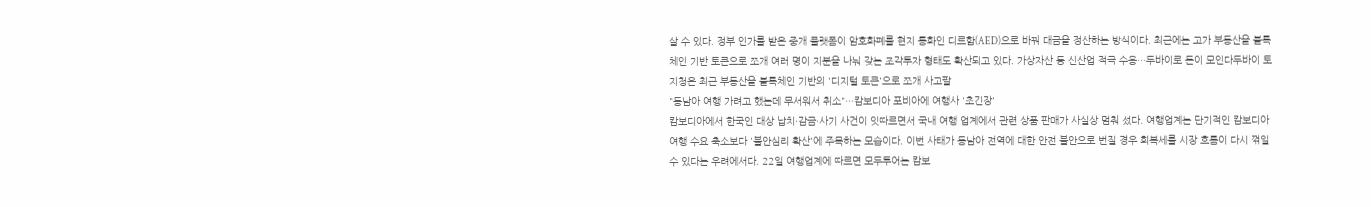살 수 있다. 정부 인가를 받은 중개 플랫폼이 암호화폐를 현지 통화인 디르함(AED)으로 바꿔 대금을 정산하는 방식이다. 최근에는 고가 부동산을 블록체인 기반 토큰으로 쪼개 여러 명이 지분을 나눠 갖는 조각투자 형태도 확산되고 있다. 가상자산 등 신산업 적극 수용…두바이로 돈이 모인다두바이 토지청은 최근 부동산을 블록체인 기반의 '디지털 토큰'으로 쪼개 사고팔
"동남아 여행 가려고 했는데 무서워서 취소"…캄보디아 포비아에 여행사 '초긴장'
캄보디아에서 한국인 대상 납치·감금·사기 사건이 잇따르면서 국내 여행 업계에서 관련 상품 판매가 사실상 멈춰 섰다. 여행업계는 단기적인 캄보디아 여행 수요 축소보다 '불안심리 확산'에 주목하는 모습이다. 이번 사태가 동남아 전역에 대한 안전 불안으로 번질 경우 회복세를 시장 흐름이 다시 꺾일 수 있다는 우려에서다. 22일 여행업계에 따르면 모두투어는 캄보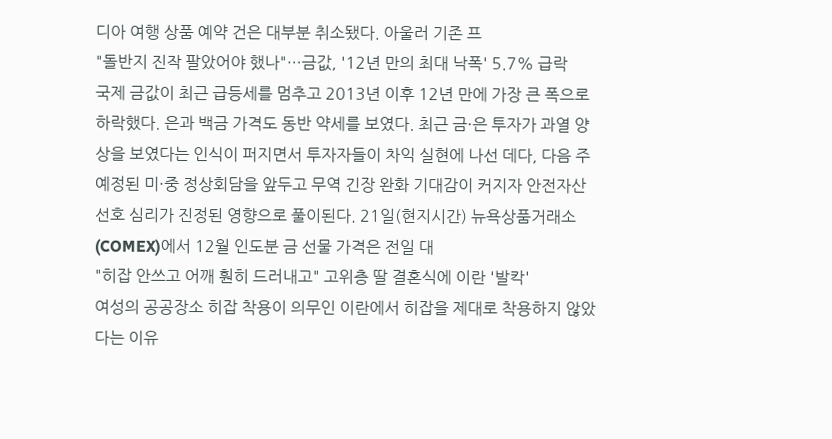디아 여행 상품 예약 건은 대부분 취소됐다. 아울러 기존 프
"돌반지 진작 팔았어야 했나"…금값, '12년 만의 최대 낙폭' 5.7% 급락
국제 금값이 최근 급등세를 멈추고 2013년 이후 12년 만에 가장 큰 폭으로 하락했다. 은과 백금 가격도 동반 약세를 보였다. 최근 금·은 투자가 과열 양상을 보였다는 인식이 퍼지면서 투자자들이 차익 실현에 나선 데다, 다음 주 예정된 미·중 정상회담을 앞두고 무역 긴장 완화 기대감이 커지자 안전자산 선호 심리가 진정된 영향으로 풀이된다. 21일(현지시간) 뉴욕상품거래소(COMEX)에서 12월 인도분 금 선물 가격은 전일 대
"히잡 안쓰고 어깨 훤히 드러내고" 고위층 딸 결혼식에 이란 '발칵'
여성의 공공장소 히잡 착용이 의무인 이란에서 히잡을 제대로 착용하지 않았다는 이유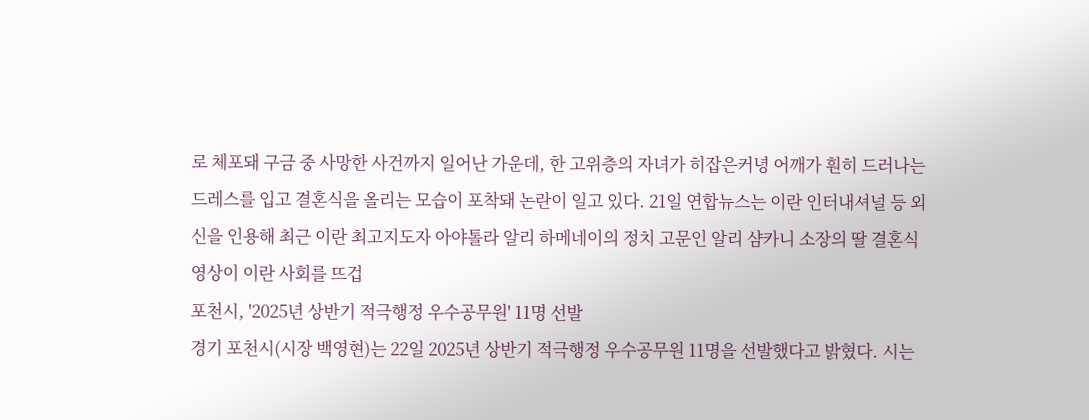로 체포돼 구금 중 사망한 사건까지 일어난 가운데, 한 고위층의 자녀가 히잡은커녕 어깨가 훤히 드러나는 드레스를 입고 결혼식을 올리는 모습이 포착돼 논란이 일고 있다. 21일 연합뉴스는 이란 인터내셔널 등 외신을 인용해 최근 이란 최고지도자 아야톨라 알리 하메네이의 정치 고문인 알리 샴카니 소장의 딸 결혼식 영상이 이란 사회를 뜨겁
포천시, '2025년 상반기 적극행정 우수공무원' 11명 선발
경기 포천시(시장 백영현)는 22일 2025년 상반기 적극행정 우수공무원 11명을 선발했다고 밝혔다. 시는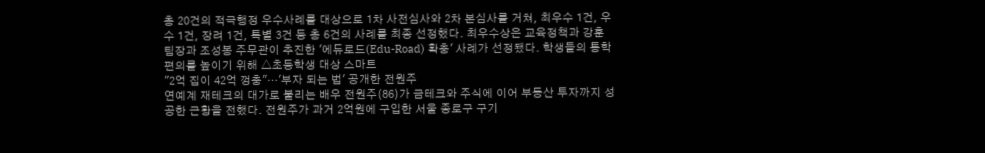총 20건의 적극행정 우수사례를 대상으로 1차 사전심사와 2차 본심사를 거쳐, 최우수 1건, 우수 1건, 장려 1건, 특별 3건 등 총 6건의 사례를 최종 선정했다. 최우수상은 교육정책과 강훈 팀장과 조성봉 주무관이 추진한 '에듀로드(Edu-Road) 확충' 사례가 선정됐다. 학생들의 통학 편의를 높이기 위해 △초등학생 대상 스마트
"2억 집이 42억 껑충"…'부자 되는 법' 공개한 전원주
연예계 재테크의 대가로 불리는 배우 전원주(86)가 금테크와 주식에 이어 부동산 투자까지 성공한 근황을 전했다. 전원주가 과거 2억원에 구입한 서울 종로구 구기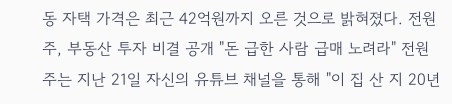동 자택 가격은 최근 42억원까지 오른 것으로 밝혀졌다. 전원주, 부동산 투자 비결 공개 "돈 급한 사람 급매 노려라" 전원주는 지난 21일 자신의 유튜브 채널을 통해 "이 집 산 지 20년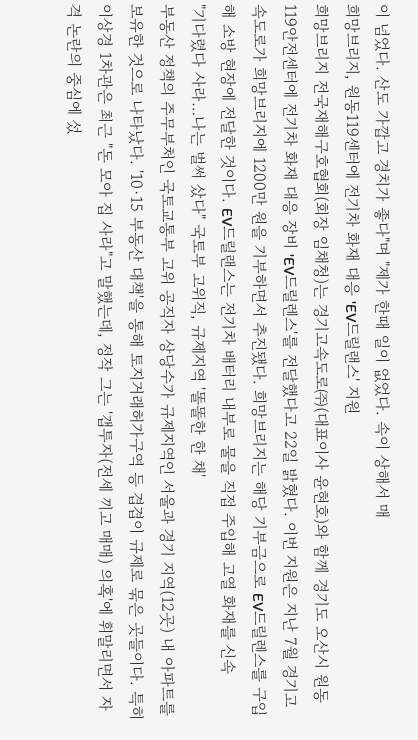이 넘었다. 산도 가깝고 경치가 좋다"며 "제가 한때 일이 없었다. 속이 상해서 매
희망브리지, 원동119센터에 전기차 화재 대응 'EV드릴랜스' 지원
희망브리지 전국재해구호협회(회장 임채청)는 경기고속도로㈜(대표이사 윤현호)와 함께 경기도 오산시 원동119안전센터에 전기차 화재 대응 장비 'EV드릴렌스'를 전달했다고 22일 밝혔다. 이번 지원은 지난 7월 경기고속도로가 희망브리지에 1200만 원을 기부하면서 추진됐다. 희망브리지는 해당 기부금으로 EV드릴렌스를 구입해 소방 현장에 전달한 것이다. EV드릴랜스는 전기차 배터리 내부로 물을 직접 주입해 고열 화재를 신속
"기다렸다 사라…나는 벌써 샀다" 국토부 고위직, 규제지역 '똘똘한 한 채'
부동산 정책의 주무부처인 국토교통부 고위 공직자 상당수가 규제지역인 서울과 경기 지역(12곳) 내 아파트를 보유한 것으로 나타났다. '10·15 부동산 대책'을 통해 토지거래허가구역 등 겹겹이 규제로 묶은 곳들이다. 특히 이상경 1차관은 최근 "돈 모아 집 사라"고 말했는데, 정작 그는 '갭투자(전세 끼고 매매) 의혹'에 휘말리면서 자격 논란의 중심에 섰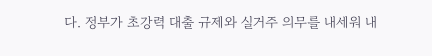다. 정부가 초강력 대출 규제와 실거주 의무를 내세워 내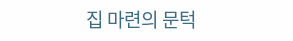집 마련의 문턱